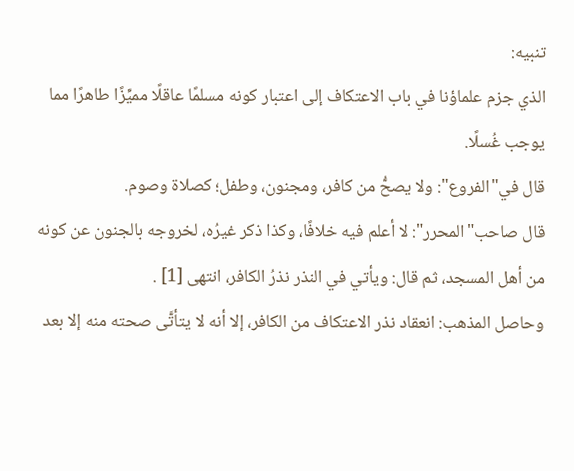تنبيه:
الذي جزم علماؤنا في باب الاعتكاف إلى اعتبار كونه مسلمًا عاقلًا مميِّزًا طاهرًا مما يوجب غُسلًا.
قال في"الفروع": ولا يصحُّ من كافر، ومجنون، وطفل؛ كصلاة وصوم.
قال صاحب"المحرر": لا أعلم فيه خلافًا، وكذا ذكر غيرُه، لخروجه بالجنون عن كونه من أهل المسجد، ثم قال: ويأتي في النذر نذرُ الكافر، انتهى [1] .
وحاصل المذهب: انعقاد نذر الاعتكاف من الكافر، إلا أنه لا يتأتَّى صحته منه إلا بعد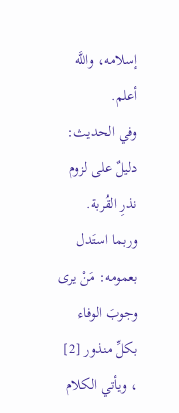إسلامه، واللَّه أعلم.
وفي الحديث: دليلٌ على لزوم نذرِ القُربة.
وربما استَدل بعمومه: مَنْ يرى وجوبَ الوفاء بكلِّ منذور [2] ، ويأتي الكلام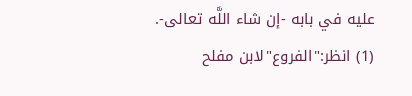عليه في بابه -إن شاء اللَّه تعالى-.
(1) انظر:"الفروع"لابن مفلح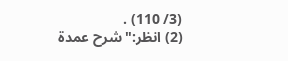(3/ 110) .
(2) انظر:"شرح عمدة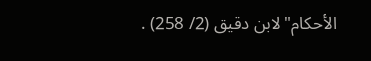الأحكام"لابن دقيق (2/ 258) .